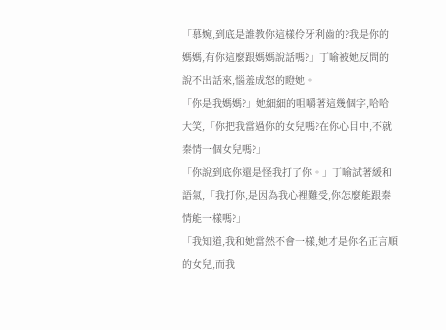「慕婉,到底是誰教你這樣伶牙利齒的?我是你的媽媽,有你這麼跟媽媽說話嗎?」丁喻被她反問的說不出話來,惱羞成怒的瞪她。
「你是我媽媽?」她細細的咀嚼著這幾個字,哈哈大笑,「你把我當過你的女兒嗎?在你心目中,不就秦情一個女兒嗎?」
「你說到底你還是怪我打了你。」丁喻試著緩和語氣,「我打你,是因為我心裡難受,你怎麼能跟秦情能一樣嗎?」
「我知道,我和她當然不會一樣,她才是你名正言順的女兒,而我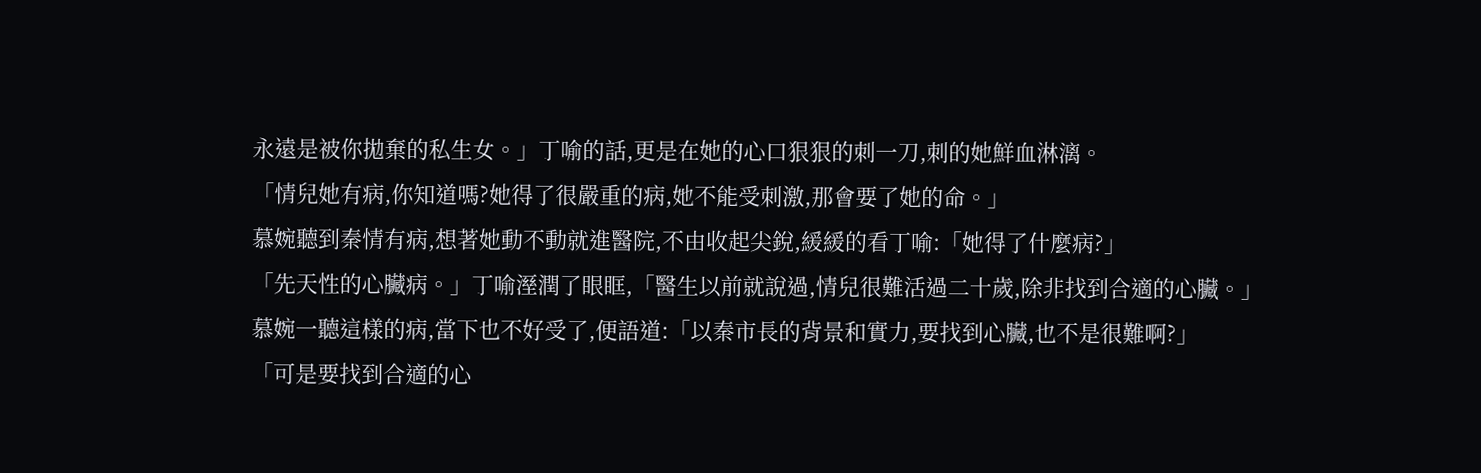永遠是被你拋棄的私生女。」丁喻的話,更是在她的心口狠狠的刺一刀,刺的她鮮血淋漓。
「情兒她有病,你知道嗎?她得了很嚴重的病,她不能受刺激,那會要了她的命。」
慕婉聽到秦情有病,想著她動不動就進醫院,不由收起尖銳,緩緩的看丁喻:「她得了什麼病?」
「先天性的心臟病。」丁喻溼潤了眼眶,「醫生以前就說過,情兒很難活過二十歲,除非找到合適的心臟。」
慕婉一聽這樣的病,當下也不好受了,便語道:「以秦市長的背景和實力,要找到心臟,也不是很難啊?」
「可是要找到合適的心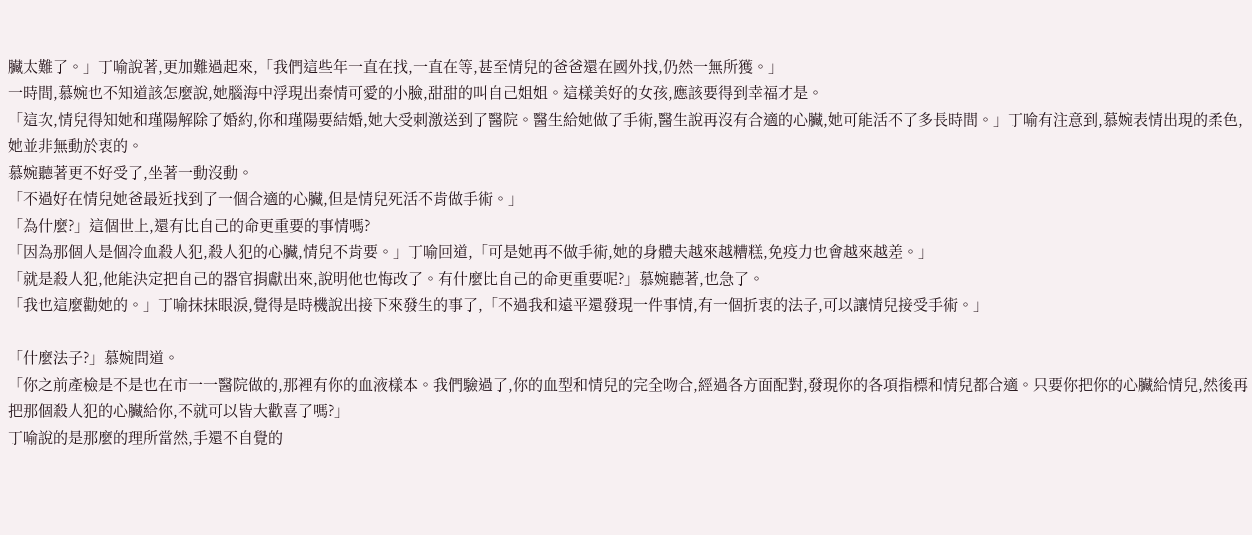臟太難了。」丁喻說著,更加難過起來,「我們這些年一直在找,一直在等,甚至情兒的爸爸還在國外找,仍然一無所獲。」
一時間,慕婉也不知道該怎麼說,她腦海中浮現出秦情可愛的小臉,甜甜的叫自己姐姐。這樣美好的女孩,應該要得到幸福才是。
「這次,情兒得知她和瑾陽解除了婚約,你和瑾陽要結婚,她大受刺激送到了醫院。醫生給她做了手術,醫生說再沒有合適的心臟,她可能活不了多長時間。」丁喻有注意到,慕婉表情出現的柔色,她並非無動於衷的。
慕婉聽著更不好受了,坐著一動沒動。
「不過好在情兒她爸最近找到了一個合適的心臟,但是情兒死活不肯做手術。」
「為什麼?」這個世上,還有比自己的命更重要的事情嗎?
「因為那個人是個冷血殺人犯,殺人犯的心臟,情兒不肯要。」丁喻回道,「可是她再不做手術,她的身體夫越來越糟糕,免疫力也會越來越差。」
「就是殺人犯,他能決定把自己的器官捐獻出來,說明他也悔改了。有什麼比自己的命更重要呢?」慕婉聽著,也急了。
「我也這麼勸她的。」丁喻抹抹眼淚,覺得是時機說出接下來發生的事了,「不過我和遠平還發現一件事情,有一個折衷的法子,可以讓情兒接受手術。」

「什麼法子?」慕婉問道。
「你之前產檢是不是也在市一一醫院做的,那裡有你的血液樣本。我們驗過了,你的血型和情兒的完全吻合,經過各方面配對,發現你的各項指標和情兒都合適。只要你把你的心臟給情兒,然後再把那個殺人犯的心臟給你,不就可以皆大歡喜了嗎?」
丁喻說的是那麼的理所當然,手還不自覺的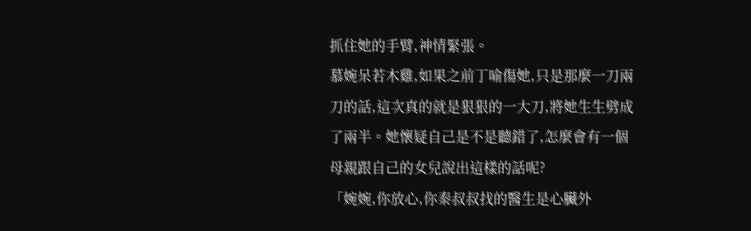抓住她的手臂,神情緊張。
慕婉呆若木雞,如果之前丁喻傷她,只是那麼一刀兩刀的話,這次真的就是狠狠的一大刀,將她生生劈成了兩半。她懷疑自己是不是聽錯了,怎麼會有一個母親跟自己的女兒說出這樣的話呢?
「婉婉,你放心,你秦叔叔找的醫生是心臟外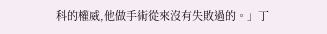科的權威,他做手術從來沒有失敗過的。」丁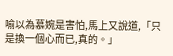喻以為慕婉是害怕,馬上又說道,「只是換一個心而已,真的。」